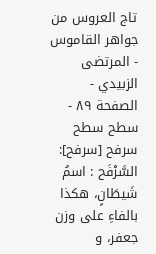تاج العروس من جواهر القاموس - المرتضى الزبيدي - الصفحة ٨٩ - سطح سطح
سرفح [سرفح]:
السَّرْفَح : اسمُ شَيطَانٍ، هكذا بالفاءِ على وزن جعفر، و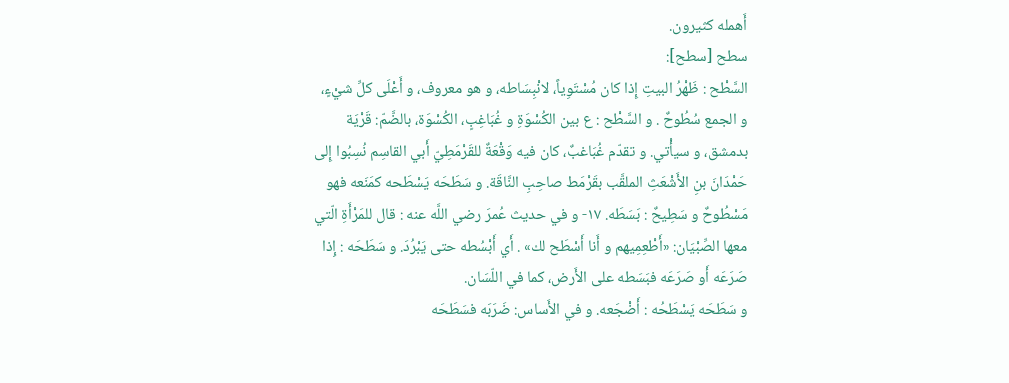أَهمله كثيرون.
سطح [سطح]:
السَّطْح : ظَهْرُ البيتِ إِذا كان مُسْتَوِياً، لانْبِسَاطه، و هو معروف، و أَعْلَى كلِّ شيْءٍ، و الجمع سُطُوحٌ . و السَّطْح : ع بين الكُسْوَةِ و غُبَاغِبٍ، الكُسْوَة، بالضَّمّ: قَرْيَة بدمشق، و سيأْتي. و تقدّم غُبَاغبٌ، كان فيه وَقْعَةٌ للقَرْمَطِيّ أَبي القاسِم نُسِبُوا إِلى حَمْدَانَ بنِ الأَشْعَثِ الملقَّب بقَرْمَط صاحِبِ النَّاقَة. و سَطَحَه يَسْطَحه كمَنَعه فهو مَسْطُوحٌ و سَطِيحٌ : بَسَطَه. ١٧- و في حديث عُمرَ رضي اللَّه عنه : قال للمَرْأَةِ الّتي معها الصِّبْيَان: «أَطْعِمِيهم و أَنا أَسْطَح لك» . أَي أَبْسُطه حتى يَبْرُدَ. و سَطَحَه : إِذا صَرَعَه أَو صَرَعَه فبَسَطه على الأَرض، كما في اللّسَان.
و سَطَحَه يَسْطَحُه : أَضْجَعه. و في الأَساس: ضَرَبَه فسَطَحَه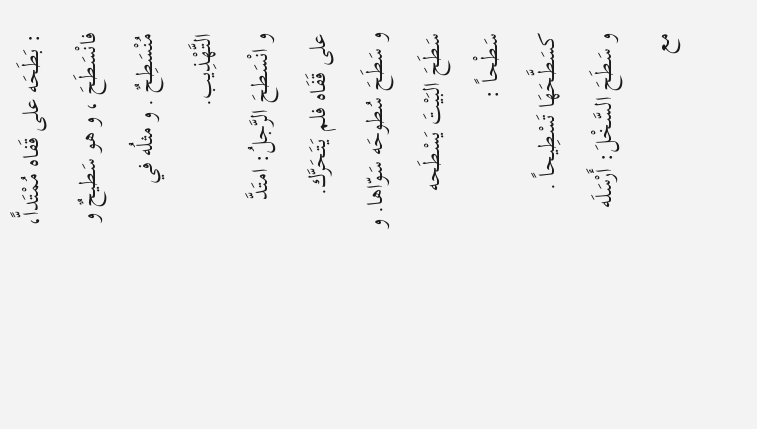: بَطَحَه على قَفاه مُمْتَداًّ، فانْسَطَحَ ، و هو سَطيحٌ و مُنْسَطِحٌ . و مثلُه في التَّهْذِيب.
و انْسَطحَ الرَّجلُ: امتَدَّ على قَفَاه فلم يَتَحَرَّك.
و سَطَحَ سُطوحَه سَوّاها. و سَطَحَ البَيْتَ يَسْطَحه سَطْحاً :
كسَطَّحَهَا تَسْطِيحاً .
و سَطَحَ السَّخْلَ: أَرْسَلَه مع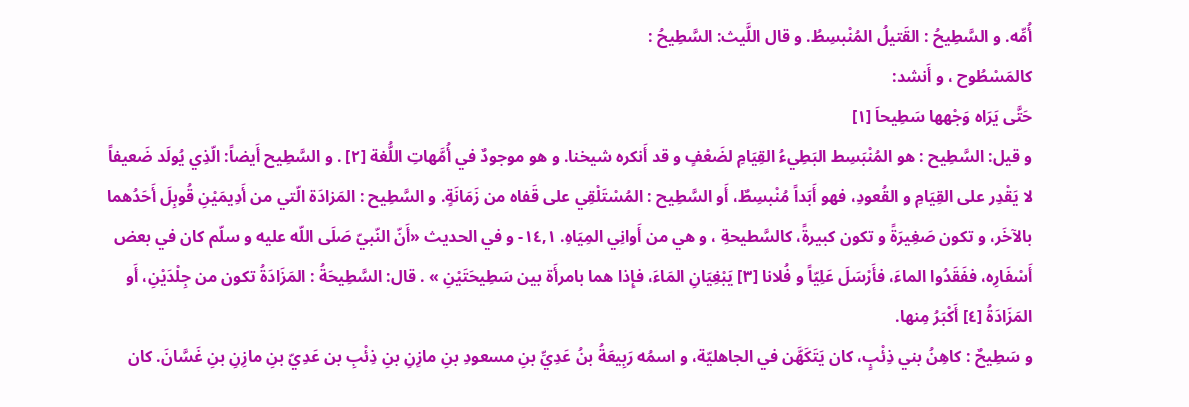أُمِّه. و السَّطِيحُ : القَتيلُ المُنْبسِطُ. و قال اللَّيث: السَّطِيحُ :
كالمَسْطُوح ، و أَنشد:
حَتَّى يَرَاه وَجْهها سَطِيحاَ [١]
و قيل: السَّطِيح : هو المُنْبَسِط البَطِيءُ القِيَامِ لضَعْفٍ و قد أَنكره شيخنا. و هو موجودٌ في أُمَّهاتِ اللُّغة [٢] . و السَّطِيح أَيضاً: الّذِي يُولَد ضَعيفاً لا يَقْدِر على القِيَامِ و القُعودِ، فهو أَبَداً مُنْبسِطٌ، أَو السَّطِيح : المُسْتَلْقِي على قَفاه من زَمَانَةٍ. و السَّطِيح : المَزادَة الّتي من أَدِيمَيْنِ قُوبِلَ أَحَدُهما بالآخَر، و تكون صَغِيرَةً و تكون كبيرةً، كالسَّطيحةِ ، و هي من أَوانِي المِيَاهِ. ١٤,١- و في الحديث «أَنّ النّبيّ صَلَى اللّه عليه و سلّم كان في بعض أَسْفَارِه، ففَقَدُوا الماءَ، فأَرْسَلَ عَلِيّاً و فُلانا [٣] يَبْغِيَانِ المَاءَ، فإِذا هما بامرأَة بين سَطِيحَتَيْنِ » . قال: السَّطِيحَةُ : المَزَادَةُ تكون من جِلْدَيْنِ، أَو المَزَادَةُ [٤] أَكْبَرُ مِنها.
و سَطِيحٌ : كاهِنُ بني ذِئْبٍ، كان يَتَكَهَّن في الجاهليّة، و اسمُه رَبِيعَةُ بنُ عَدِيِّ بنِ مسعودِ بنِ مازِنِ بنِ ذِئْبِ بن عَدِيّ بنِ مازِنِ بنِ غَسَّانَ. كان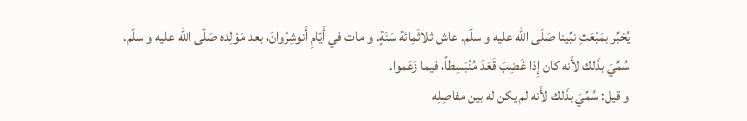يُخبِّر بمَبْعَثِ نبِّينا صَلَى اللّه عليه و سلّم. عاش ثلاثَمِائة سَنَةٍ. و مات في أَيّامِ أَنوشِرْوانَ، بعد مَوْلِده صَلّى اللّه عليه و سلّم.
سُمِّيَ بذَلك لأَنه كان إِذا غَضِبَ قَعَدَ مُنْبَسِطاً، فيما زَعَموا.
و قيل: سُمِّيَ بذَلك لأَنه لم يكن له بين مفاصِلِه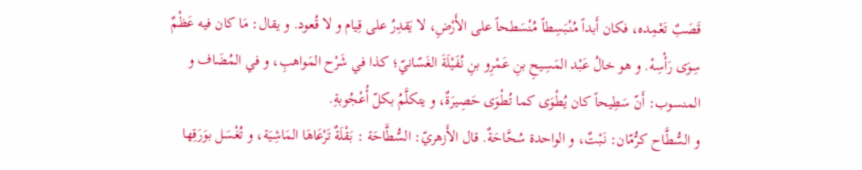قَصَبٌ تَعْمِده، فكان أَبداً مُنْبَسِطاً مُنْسَطحاً على الأَرْضِ، لا يَقدِرُ على قِيام و لا قُعود. و يقال: مَا كان فيه عَظْمٌ سِوَى رَأْسِهْ. و هو خالُ عَبْد المَسِيحِ بنِ عَمْرِو بنِ نُفَيْلَةَ الغَسّانيّ؛ كذا في شَرْح المَواهبِ، و في المُضَاف و المنسوب: أَنّ سَطِيحاً كان يُطْوَى كما تُطْوَى حَصِيرَةٌ، و يتكلَّمُ بكلّ أُعْجُوبةِ.
و السُّطَّاح كرُّمّان: نَبْتٌ، و الواحدة سُحَّاحَةٌ. قال الأَزهريّ: السُّطَّاحَة : بَقْلَةٌ تَرْعَاهَا المَاشِيَة، و تُغْسَل بوَرَقِها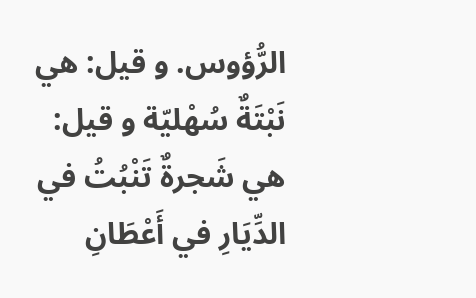الرُّؤوس. و قيل: هي نَبْتَةٌ سُهْليّة و قيل: هي شَجرةٌ تَنْبُتُ في الدِّيَارِ في أَعْطَانِ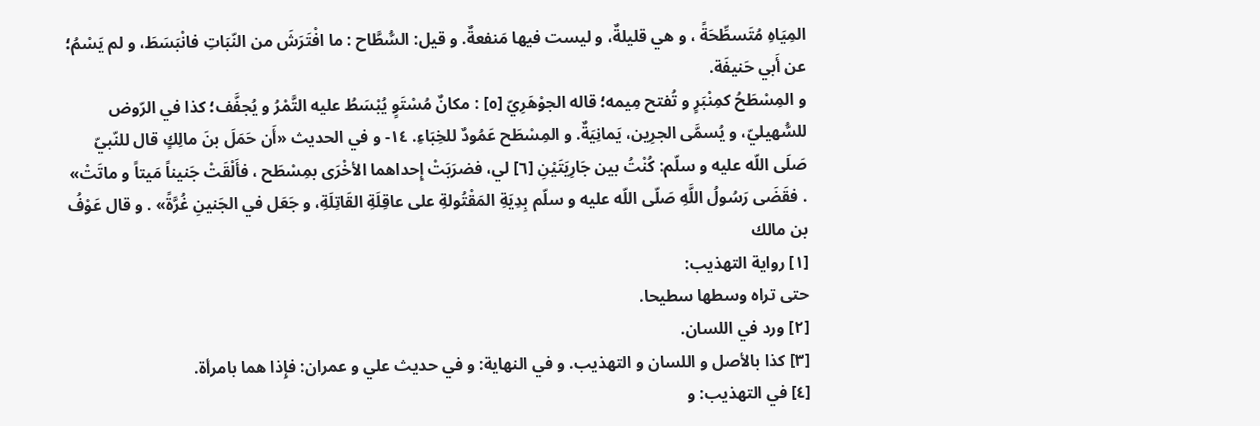المِيَاهِ مُتَسطِّحَةً ، و هي قليلةٌ، و ليست فيها مَنفعةٌ. و قيل: السُّطَّاح : ما افْتَرَشَ من النّبَاتِ فانْبَسَطَ، و لم يَسْمُ؛ عن أَبي حَنيفَة.
و المِسْطَحُ كمِنْبَرٍ و تُفتح مِيمه؛ قاله الجوْهَرِيّ [٥] : مكانٌ مُسْتَوٍ يُبْسَطُ عليه التَّمْرُ و يُجفَّف؛ كذا في الرّوض للسُّهيليّ، و يُسمَّى الجرِين، يَمانِيَةٌ. و المِسْطَح عَمُودٌ للخِبَاءِ. ١٤- و في الحديث «أَن حَمَلَ بنَ مالِكٍ قال للنّبيّ صَلَى اللّه عليه و سلّم: كُنْتُ بين جَارِيَتَيْنِ [٦] لي، فضرَبَتْ إِحداهما الأخْرَى بمِسْطَح ، فأَلْقَتْ جَنيناً مَيتاً و ماتَتْ» . فقَضَى رَسُولُ اللَّهِ صَلّى اللّه عليه و سلّم بِدِيَةِ المَقْتُولةِ على عاقِلَةِ القَاتِلَةِ، و جَعَل في الجَنينِ غُرَّةً» . و قال عَوْفُ بن مالك
[١] رواية التهذيب:
حتى تراه وسطها سطيحا.
[٢] ورد في اللسان.
[٣] كذا بالأصل و اللسان و التهذيب. و في النهاية: و في حديث علي و عمران: فإِذا هما بامرأة.
[٤] في التهذيب: و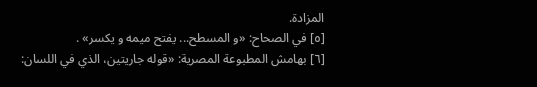المزادة.
[٥] في الصحاح: «و المسطح... يفتح ميمه و يكسر» .
[٦] بهامش المطبوعة المصرية: «قوله جاريتين، الذي في اللسان: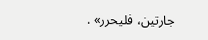جارتين، فليحرر» .